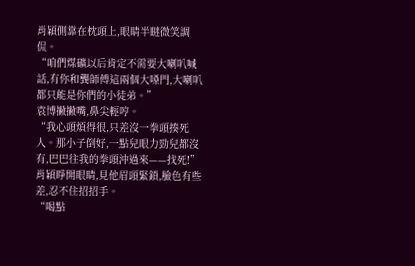肖穎側靠在枕頭上,眼睛半瞇微笑調侃。
“咱們煤礦以后肯定不需要大喇叭喊話,有你和龔師傅這兩個大嗓門,大喇叭都只能是你們的小徒弟。”
袁博撇撇嘴,鼻尖輕哼。
“我心頭煩得很,只差沒一拳頭揍死人。那小子倒好,一點兒眼力勁兒都沒有,巴巴往我的拳頭沖過來——找死!”
肖穎睜開眼睛,見他眉頭緊鎖,臉色有些差,忍不住招招手。
“喝點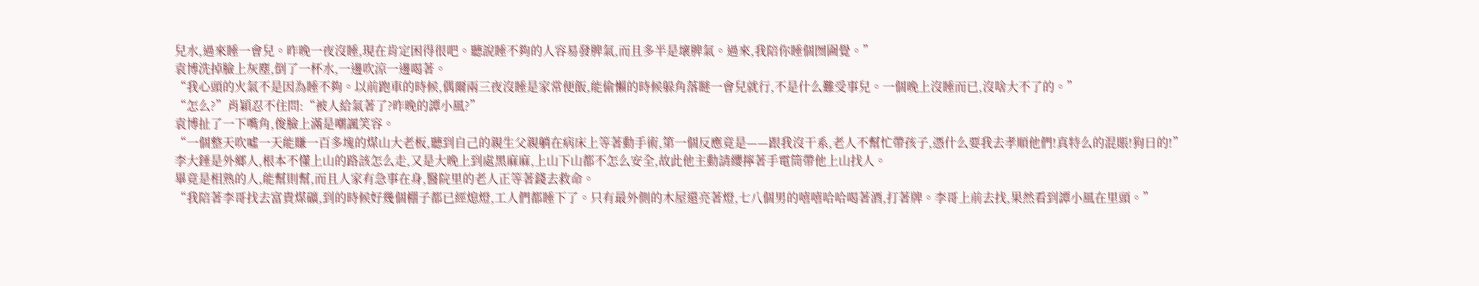兒水,過來睡一會兒。昨晚一夜沒睡,現在肯定困得很吧。聽說睡不夠的人容易發脾氣,而且多半是壞脾氣。過來,我陪你睡個囫圇覺。”
袁博洗掉臉上灰塵,倒了一杯水,一邊吹涼一邊喝著。
“我心頭的火氣不是因為睡不夠。以前跑車的時候,偶爾兩三夜沒睡是家常便飯,能偷懶的時候躲角落瞇一會兒就行,不是什么難受事兒。一個晚上沒睡而已,沒啥大不了的。”
“怎么?”肖穎忍不住問:“被人給氣著了?昨晚的譚小風?”
袁博扯了一下嘴角,俊臉上滿是嘲諷笑容。
“一個整天吹噓一天能賺一百多塊的煤山大老板,聽到自己的親生父親躺在病床上等著動手術,第一個反應竟是——跟我沒干系,老人不幫忙帶孩子,憑什么要我去孝順他們!真特么的混賬!狗日的!”
李大錘是外鄉人,根本不懂上山的路該怎么走,又是大晚上到處黑麻麻,上山下山都不怎么安全,故此他主動請纓擰著手電筒帶他上山找人。
畢竟是相熟的人,能幫則幫,而且人家有急事在身,醫院里的老人正等著錢去救命。
“我陪著李哥找去富貴煤礦,到的時候好幾個棚子都已經熄燈,工人們都睡下了。只有最外側的木屋還亮著燈,七八個男的嘻嘻哈哈喝著酒,打著牌。李哥上前去找,果然看到譚小風在里頭。”